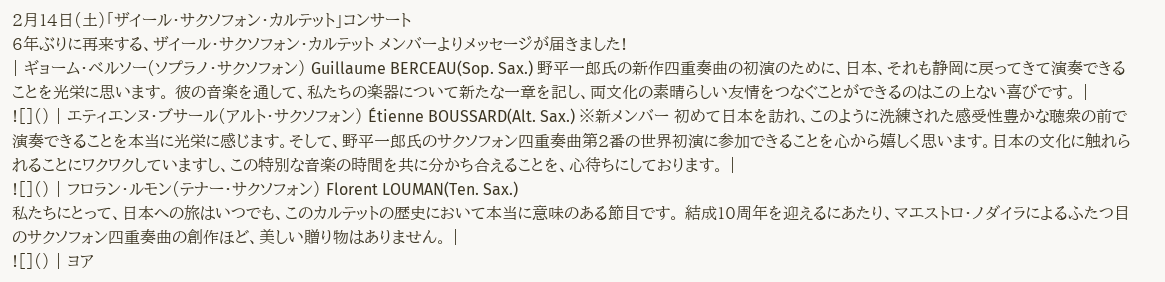2月14日(土)「ザイール・サクソフォン・カルテット」コンサート
6年ぶりに再来する、ザイール・サクソフォン・カルテット メンバーよりメッセージが届きました!
| ギョーム・ベルソー(ソプラノ・サクソフォン) Guillaume BERCEAU(Sop. Sax.) 野平一郎氏の新作四重奏曲の初演のために、日本、それも静岡に戻ってきて演奏できることを光栄に思います。 彼の音楽を通して、私たちの楽器について新たな一章を記し、両文化の素晴らしい友情をつなぐことができるのはこの上ない喜びです。 |
![]() | エティエンヌ・ブサール(アルト・サクソフォン) Étienne BOUSSARD(Alt. Sax.) ※新メンバー 初めて日本を訪れ、このように洗練された感受性豊かな聴衆の前で演奏できることを本当に光栄に感じます。そして、野平一郎氏のサクソフォン四重奏曲第2番の世界初演に参加できることを心から嬉しく思います。日本の文化に触れられることにワクワクしていますし、この特別な音楽の時間を共に分かち合えることを、心待ちにしております。 |
![]() | フロラン・ルモン(テナー・サクソフォン) Florent LOUMAN(Ten. Sax.)
私たちにとって、日本への旅はいつでも、このカルテットの歴史において本当に意味のある節目です。 結成10周年を迎えるにあたり、マエストロ・ノダイラによるふたつ目のサクソフォン四重奏曲の創作ほど、美しい贈り物はありません。 |
![]() | ヨア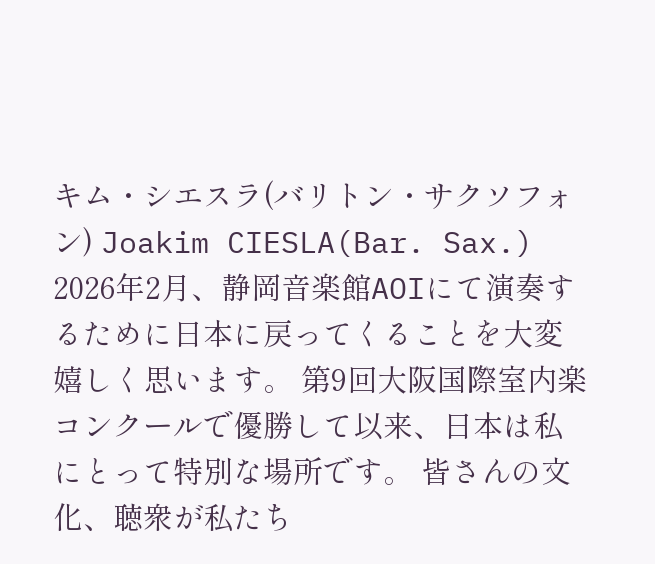キム・シエスラ(バリトン・サクソフォン) Joakim CIESLA(Bar. Sax.)
2026年2月、静岡音楽館AOIにて演奏するために日本に戻ってくることを大変嬉しく思います。 第9回大阪国際室内楽コンクールで優勝して以来、日本は私にとって特別な場所です。 皆さんの文化、聴衆が私たち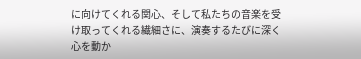に向けてくれる関心、そして私たちの音楽を受け取ってくれる繊細さに、演奏するたびに深く心を動か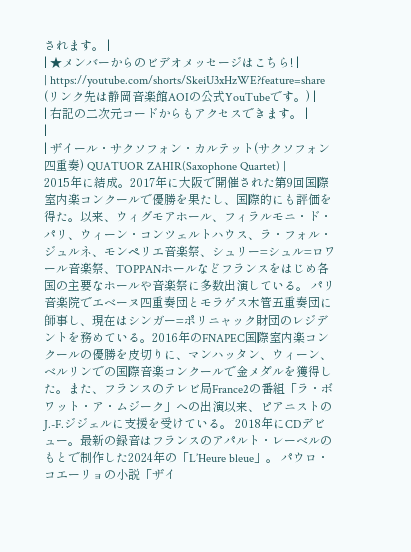されます。 |
| ★メンバーからのビデオメッセージはこちら! |
| https://youtube.com/shorts/SkeiU3xHzWE?feature=share (リンク先は静岡音楽館AOIの公式YouTubeです。) |
| 右記の二次元コードからもアクセスできます。 |
|
| ザイール・サクソフォン・カルテット(サクソフォン四重奏) QUATUOR ZAHIR(Saxophone Quartet) |
2015年に結成。2017年に大阪で開催された第9回国際室内楽コンクールで優勝を果たし、国際的にも評価を得た。以来、ウィグモアホール、フィラルモニ・ド・パリ、ウィーン・コンツェルトハウス、ラ・フォル・ジュルネ、モンペリエ音楽祭、シュリー=シュル=ロワール音楽祭、TOPPANホールなどフランスをはじめ各国の主要なホールや音楽祭に多数出演している。 パリ音楽院でエベーヌ四重奏団とモラゲス木管五重奏団に師事し、現在はシンガー=ポリニャック財団のレジデントを務めている。2016年のFNAPEC国際室内楽コンクールの優勝を皮切りに、マンハッタン、ウィーン、ベルリンでの国際音楽コンクールで金メダルを獲得した。また、フランスのテレビ局France2の番組「ラ・ボワット・ア・ムジーク」への出演以来、ピアニストのJ.-F.ジジェルに支援を受けている。 2018年にCDデビュー。最新の録音はフランスのアパルト・レーベルのもとで制作した2024年の「L’Heure bleue」。 パウロ・コエーリョの小説「ザイ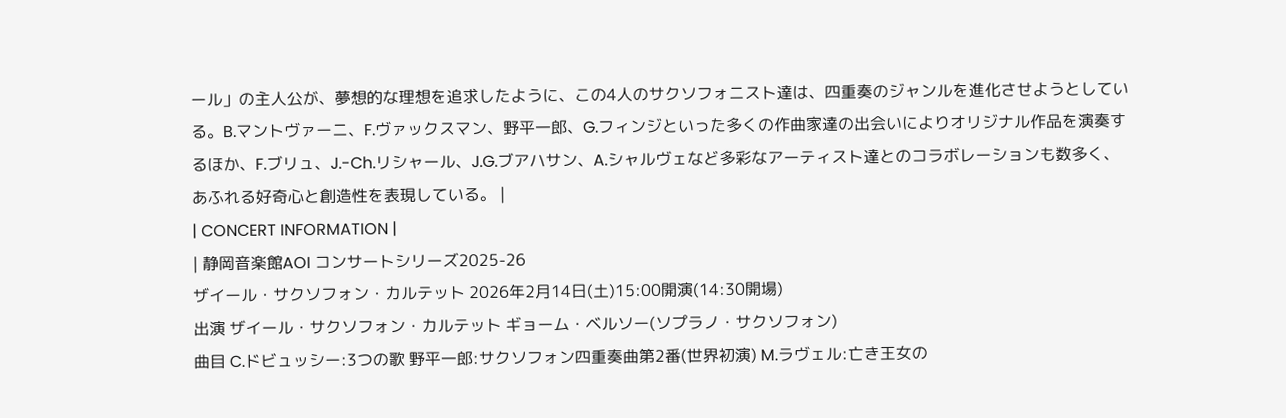ール」の主人公が、夢想的な理想を追求したように、この4人のサクソフォニスト達は、四重奏のジャンルを進化させようとしている。B.マントヴァーニ、F.ヴァックスマン、野平一郎、G.フィンジといった多くの作曲家達の出会いによりオリジナル作品を演奏するほか、F.ブリュ、J.-Ch.リシャール、J.G.ブアハサン、A.シャルヴェなど多彩なアーティスト達とのコラボレーションも数多く、あふれる好奇心と創造性を表現している。 |
| CONCERT INFORMATION |
| 静岡音楽館AOI コンサートシリーズ2025-26
ザイール・サクソフォン・カルテット 2026年2月14日(土)15:00開演(14:30開場)
出演 ザイール・サクソフォン・カルテット ギョーム・ベルソー(ソプラノ・サクソフォン)
曲目 C.ドビュッシー:3つの歌 野平一郎:サクソフォン四重奏曲第2番(世界初演) M.ラヴェル:亡き王女の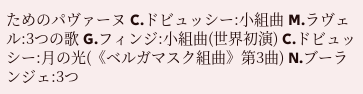ためのパヴァーヌ C.ドビュッシー:小組曲 M.ラヴェル:3つの歌 G.フィンジ:小組曲(世界初演) C.ドビュッシー:月の光(《ベルガマスク組曲》第3曲) N.ブーランジェ:3つ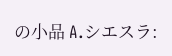の小品 A.シエスラ: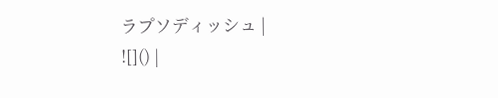ラプソディッシュ |
![]() |